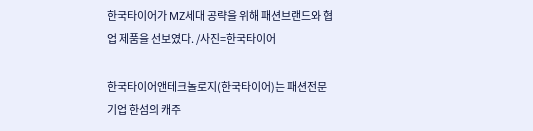한국타이어가 MZ세대 공략을 위해 패션브랜드와 협업 제품을 선보였다. /사진=한국타이어

한국타이어앤테크놀로지(한국타이어)는 패션전문기업 한섬의 캐주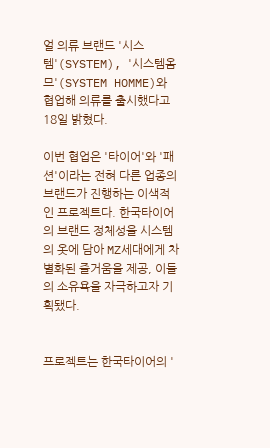얼 의류 브랜드 '시스템'(SYSTEM), '시스템옴므'(SYSTEM HOMME)와 협업해 의류를 출시했다고 18일 밝혔다.

이번 협업은 '타이어'와 '패션'이라는 전혀 다른 업종의 브랜드가 진행하는 이색적인 프로젝트다. 한국타이어의 브랜드 정체성을 시스템의 옷에 담아 MZ세대에게 차별화된 즐거움을 제공, 이들의 소유욕을 자극하고자 기획됐다.


프로젝트는 한국타이어의 '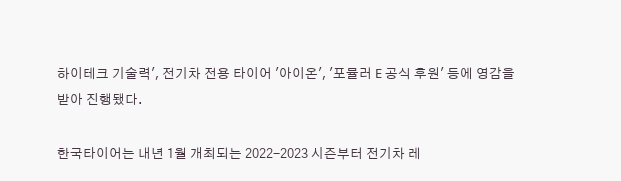하이테크 기술력', 전기차 전용 타이어 '아이온', '포뮬러 E 공식 후원' 등에 영감을 받아 진행됐다.

한국타이어는 내년 1월 개최되는 2022-2023 시즌부터 전기차 레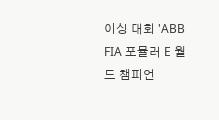이싱 대회 'ABB FIA 포뮬러 E 월드 챔피언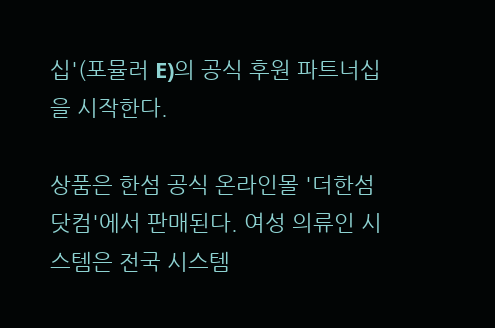십'(포뮬러 E)의 공식 후원 파트너십을 시작한다.

상품은 한섬 공식 온라인몰 '더한섬닷컴'에서 판매된다. 여성 의류인 시스템은 전국 시스템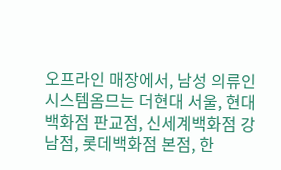오프라인 매장에서, 남성 의류인 시스템옴므는 더현대 서울, 현대백화점 판교점, 신세계백화점 강남점, 롯데백화점 본점, 한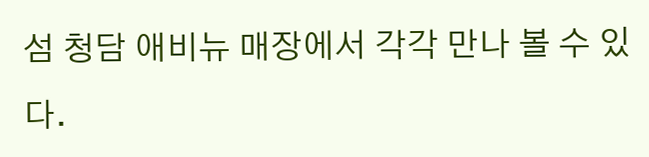섬 청담 애비뉴 매장에서 각각 만나 볼 수 있다.